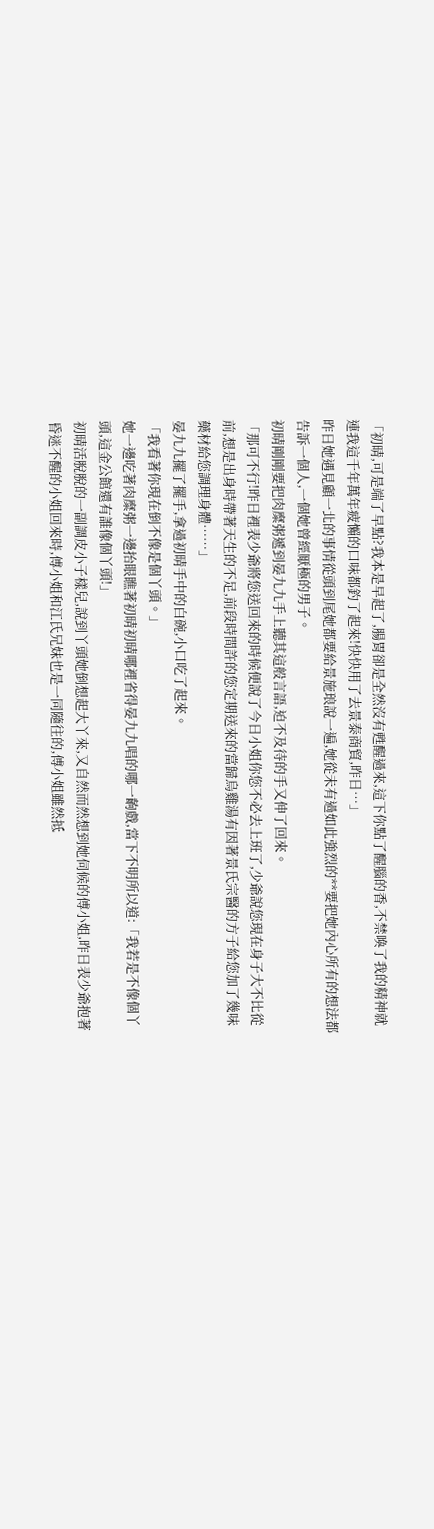「初晴,可是端了早點?我本是早起了,腸胃卻是全然沒有甦醒過來,這下你點了醒腦的香,不禁喚了我的精神就連我這千年萬年疲懶的口味都釣了起來!快快用了去景泰商貿,昨日…」
昨日她遇見顧一北的事情從頭到尾她都要給景施琅說一遍,她從未有過如此強烈的**要把她內心所有的想法都告訴一個人,一個她曾經厭極的男子。
初晴剛剛要把肉糜粥遞到晏九九手上聽其這般言語,迫不及待的手又伸了回來。
「那可不行!昨日裡表少爺將您送回來的時候便說了今日小姐你您不必去上班了,少爺說您現在身子大不比從前,想是出身時帶著天生的不足,前段時間許的您定期送來的當歸烏雞湯有因著景氏宗醫的方子給您加了幾味藥材給您調理身體……」
晏九九擺了擺手,拿過初晴手中的白碗,小口吃了起來。
「我看著你現在倒不像是個丫頭。」
她一邊吃著肉糜粥一邊抬眼瞧著初晴初晴哪裡省得晏九九唱的哪一齣戲,當下不明所以道:「我若是不像個丫頭,這金公館還有誰像個丫頭!」
初晴活脫脫的一副調皮小子樣兒,說到丫頭她倒想起大丫來,又自然而然想到她伺候的傅小姐,昨日表少爺抱著昏迷不醒的小姐回來時,傅小姐和江氏兄妹也是一同隨往的,傅小姐雖然抵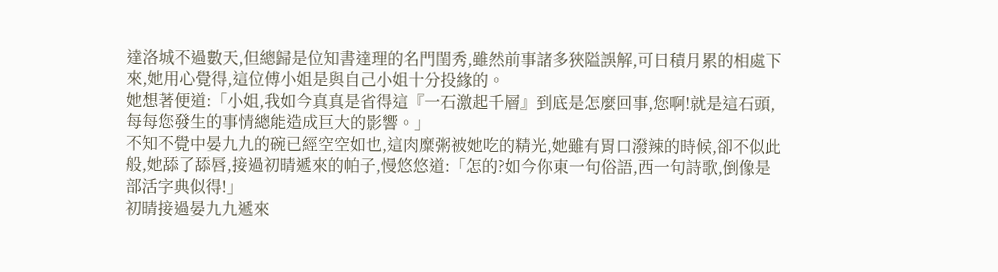達洛城不過數天,但總歸是位知書達理的名門閨秀,雖然前事諸多狹隘誤解,可日積月累的相處下來,她用心覺得,這位傅小姐是與自己小姐十分投緣的。
她想著便道:「小姐,我如今真真是省得這『一石激起千層』到底是怎麼回事,您啊!就是這石頭,每每您發生的事情總能造成巨大的影響。」
不知不覺中晏九九的碗已經空空如也,這肉糜粥被她吃的精光,她雖有胃口潑辣的時候,卻不似此般,她舔了舔唇,接過初晴遞來的帕子,慢悠悠道:「怎的?如今你東一句俗語,西一句詩歌,倒像是部活字典似得!」
初晴接過晏九九遞來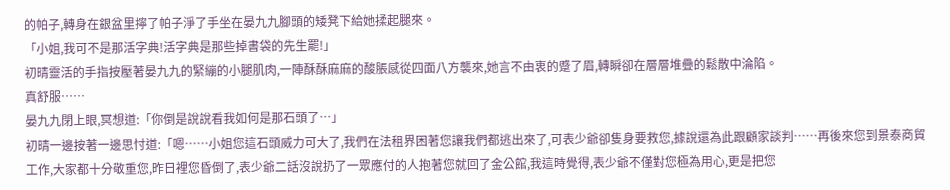的帕子,轉身在銀盆里擰了帕子淨了手坐在晏九九腳頭的矮凳下給她揉起腿來。
「小姐,我可不是那活字典!活字典是那些掉書袋的先生罷!」
初晴靈活的手指按壓著晏九九的緊繃的小腿肌肉,一陣酥酥麻麻的酸脹感從四面八方襲來,她言不由衷的蹙了眉,轉瞬卻在層層堆疊的鬆散中淪陷。
真舒服……
晏九九閉上眼,冥想道:「你倒是說說看我如何是那石頭了…」
初晴一邊按著一邊思忖道:「嗯……小姐您這石頭威力可大了,我們在法租界困著您讓我們都逃出來了,可表少爺卻隻身要救您,據說還為此跟顧家談判……再後來您到景泰商貿工作,大家都十分敬重您,昨日裡您昏倒了,表少爺二話沒說扔了一眾應付的人抱著您就回了金公館,我這時覺得,表少爺不僅對您極為用心,更是把您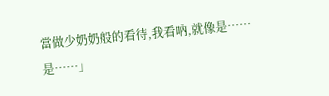當做少奶奶般的看待,我看吶,就像是……是……」